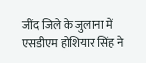जींद जिले के जुलाना में एसडीएम होशियार सिंह ने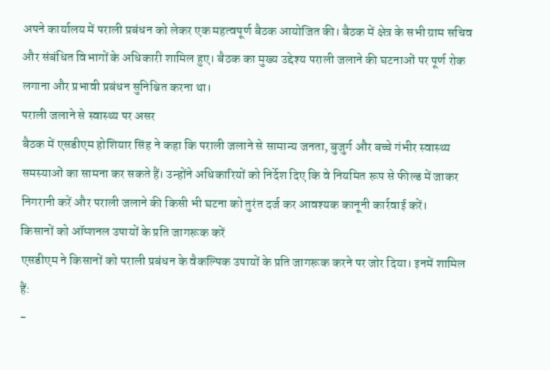अपने कार्यालय में पराली प्रबंधन को लेकर एक महत्वपूर्ण बैठक आयोजित की। बैठक में क्षेत्र के सभी ग्राम सचिव और संबंधित विभागों के अधिकारी शामिल हुए। बैठक का मुख्य उद्देश्य पराली जलाने की घटनाओं पर पूर्ण रोक लगाना और प्रभावी प्रबंधन सुनिश्चित करना था।
पराली जलाने से स्वास्थ्य पर असर
बैठक में एसडीएम होशियार सिंह ने कहा कि पराली जलाने से सामान्य जनता, बुजुर्ग और बच्चे गंभीर स्वास्थ्य समस्याओं का सामना कर सकते हैं। उन्होंने अधिकारियों को निर्देश दिए कि वे नियमित रूप से फील्ड में जाकर निगरानी करें और पराली जलाने की किसी भी घटना को तुरंत दर्ज कर आवश्यक कानूनी कार्रवाई करें।
किसानों को ऑप्शनल उपायों के प्रति जागरूक करें
एसडीएम ने किसानों को पराली प्रबंधन के वैकल्पिक उपायों के प्रति जागरूक करने पर जोर दिया। इनमें शामिल हैं:
-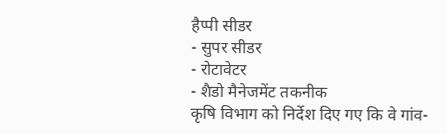हैप्पी सीडर
- सुपर सीडर
- रोटावेटर
- शैडो मैनेजमेंट तकनीक
कृषि विभाग को निर्देश दिए गए कि वे गांव-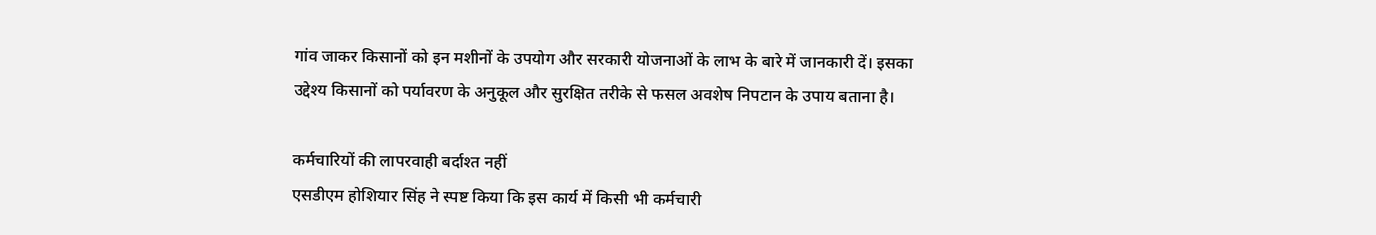गांव जाकर किसानों को इन मशीनों के उपयोग और सरकारी योजनाओं के लाभ के बारे में जानकारी दें। इसका उद्देश्य किसानों को पर्यावरण के अनुकूल और सुरक्षित तरीके से फसल अवशेष निपटान के उपाय बताना है।

कर्मचारियों की लापरवाही बर्दाश्त नहीं
एसडीएम होशियार सिंह ने स्पष्ट किया कि इस कार्य में किसी भी कर्मचारी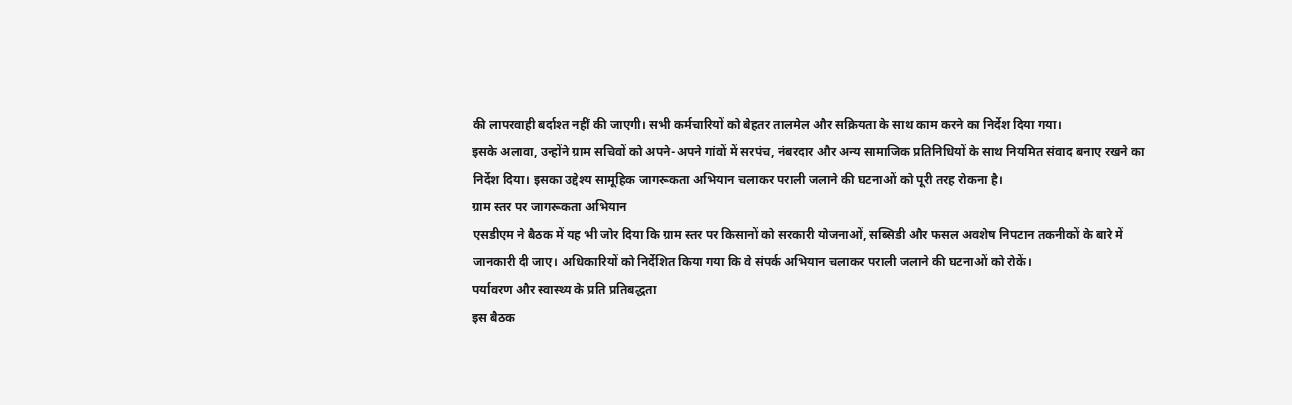की लापरवाही बर्दाश्त नहीं की जाएगी। सभी कर्मचारियों को बेहतर तालमेल और सक्रियता के साथ काम करने का निर्देश दिया गया।
इसके अलावा, उन्होंने ग्राम सचिवों को अपने-अपने गांवों में सरपंच, नंबरदार और अन्य सामाजिक प्रतिनिधियों के साथ नियमित संवाद बनाए रखने का निर्देश दिया। इसका उद्देश्य सामूहिक जागरूकता अभियान चलाकर पराली जलाने की घटनाओं को पूरी तरह रोकना है।
ग्राम स्तर पर जागरूकता अभियान
एसडीएम ने बैठक में यह भी जोर दिया कि ग्राम स्तर पर किसानों को सरकारी योजनाओं, सब्सिडी और फसल अवशेष निपटान तकनीकों के बारे में जानकारी दी जाए। अधिकारियों को निर्देशित किया गया कि वे संपर्क अभियान चलाकर पराली जलाने की घटनाओं को रोकें।
पर्यावरण और स्वास्थ्य के प्रति प्रतिबद्धता
इस बैठक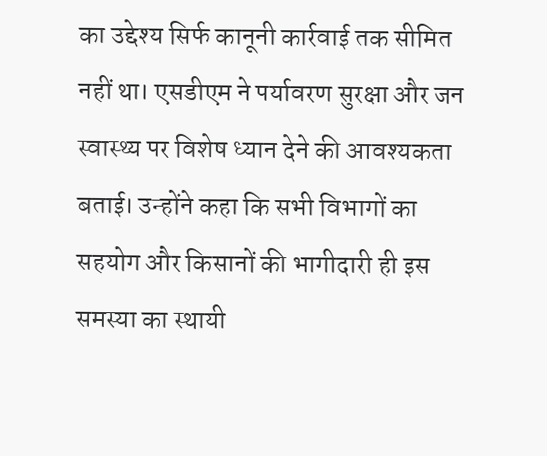का उद्देश्य सिर्फ कानूनी कार्रवाई तक सीमित नहीं था। एसडीएम ने पर्यावरण सुरक्षा और जन स्वास्थ्य पर विशेष ध्यान देने की आवश्यकता बताई। उन्होंने कहा कि सभी विभागों का सहयोग और किसानों की भागीदारी ही इस समस्या का स्थायी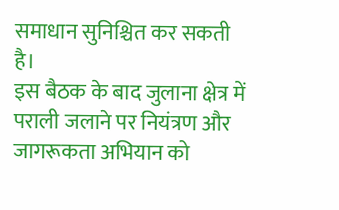समाधान सुनिश्चित कर सकती है।
इस बैठक के बाद जुलाना क्षेत्र में पराली जलाने पर नियंत्रण और जागरूकता अभियान को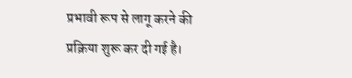प्रभावी रूप से लागू करने की प्रक्रिया शुरू कर दी गई है।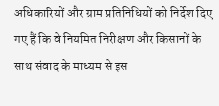अधिकारियों और ग्राम प्रतिनिधियों को निर्देश दिए गए हैं कि वे नियमित निरीक्षण और किसानों के साथ संवाद के माध्यम से इस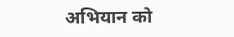अभियान को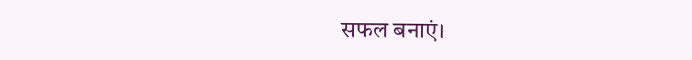सफल बनाएं।